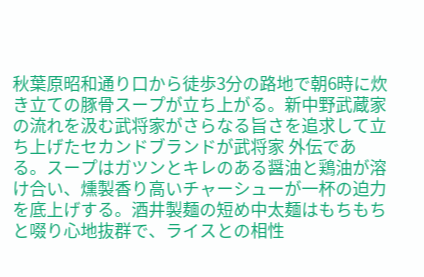秋葉原昭和通り口から徒歩3分の路地で朝6時に炊き立ての豚骨スープが立ち上がる。新中野武蔵家の流れを汲む武将家がさらなる旨さを追求して立ち上げたセカンドブランドが武将家 外伝である。スープはガツンとキレのある醤油と鶏油が溶け合い、燻製香り高いチャーシューが一杯の迫力を底上げする。酒井製麺の短め中太麺はもちもちと啜り心地抜群で、ライスとの相性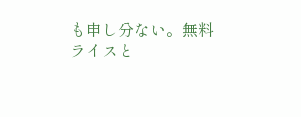も申し分ない。無料ライスと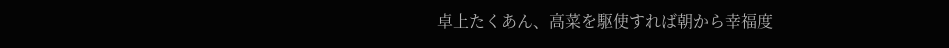卓上たくあん、高菜を駆使すれば朝から幸福度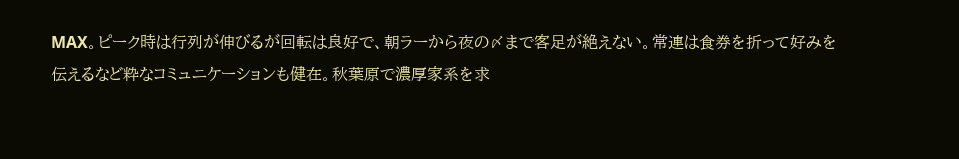MAX。ピーク時は行列が伸びるが回転は良好で、朝ラーから夜の〆まで客足が絶えない。常連は食券を折って好みを伝えるなど粋なコミュニケーションも健在。秋葉原で濃厚家系を求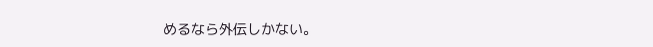めるなら外伝しかない。